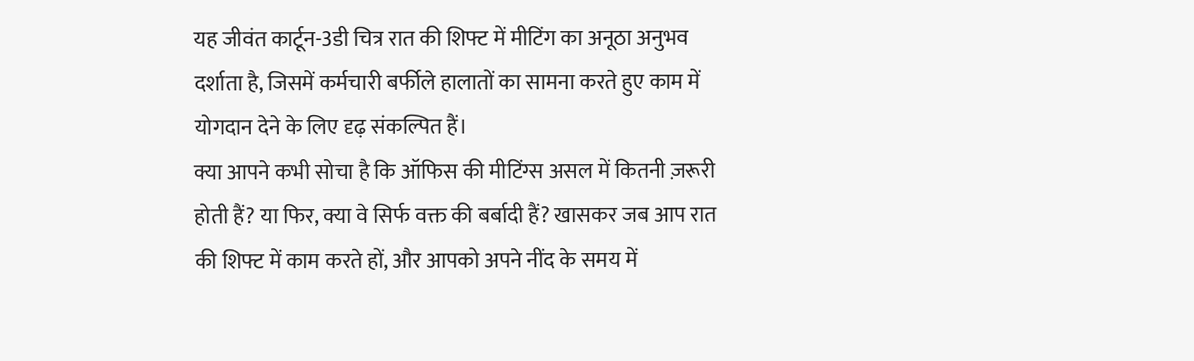यह जीवंत कार्टून-3डी चित्र रात की शिफ्ट में मीटिंग का अनूठा अनुभव दर्शाता है, जिसमें कर्मचारी बर्फीले हालातों का सामना करते हुए काम में योगदान देने के लिए दृढ़ संकल्पित हैं।
क्या आपने कभी सोचा है कि ऑफिस की मीटिंग्स असल में कितनी ज़रूरी होती हैं? या फिर, क्या वे सिर्फ वक्त की बर्बादी हैं? खासकर जब आप रात की शिफ्ट में काम करते हों, और आपको अपने नींद के समय में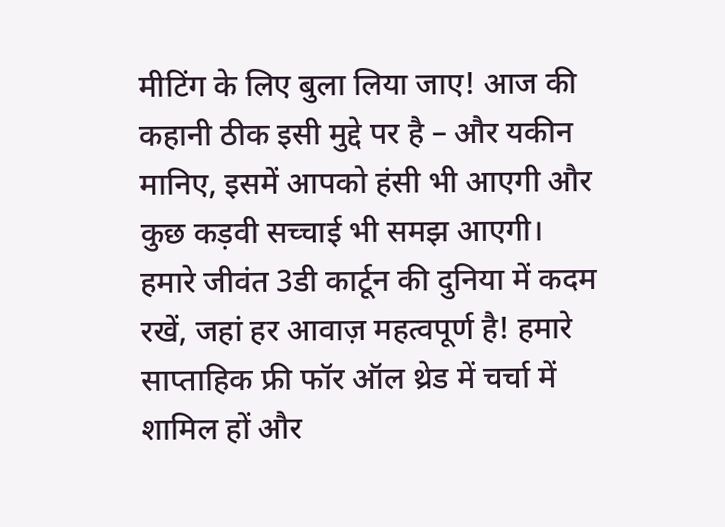मीटिंग के लिए बुला लिया जाए! आज की कहानी ठीक इसी मुद्दे पर है – और यकीन मानिए, इसमें आपको हंसी भी आएगी और कुछ कड़वी सच्चाई भी समझ आएगी।
हमारे जीवंत 3डी कार्टून की दुनिया में कदम रखें, जहां हर आवाज़ महत्वपूर्ण है! हमारे साप्ताहिक फ्री फॉर ऑल थ्रेड में चर्चा में शामिल हों और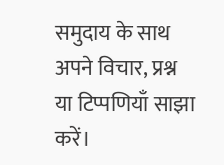समुदाय के साथ अपने विचार, प्रश्न या टिप्पणियाँ साझा करें।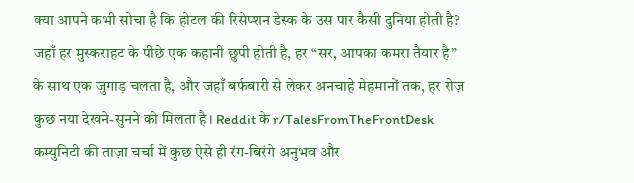क्या आपने कभी सोचा है कि होटल की रिसेप्शन डेस्क के उस पार कैसी दुनिया होती है? जहाँ हर मुस्कराहट के पीछे एक कहानी छुपी होती है, हर “सर, आपका कमरा तैयार है” के साथ एक जुगाड़ चलता है, और जहाँ बर्फबारी से लेकर अनचाहे मेहमानों तक, हर रोज़ कुछ नया देखने-सुनने को मिलता है। Reddit के r/TalesFromTheFrontDesk कम्युनिटी की ताज़ा चर्चा में कुछ ऐसे ही रंग-बिरंगे अनुभव और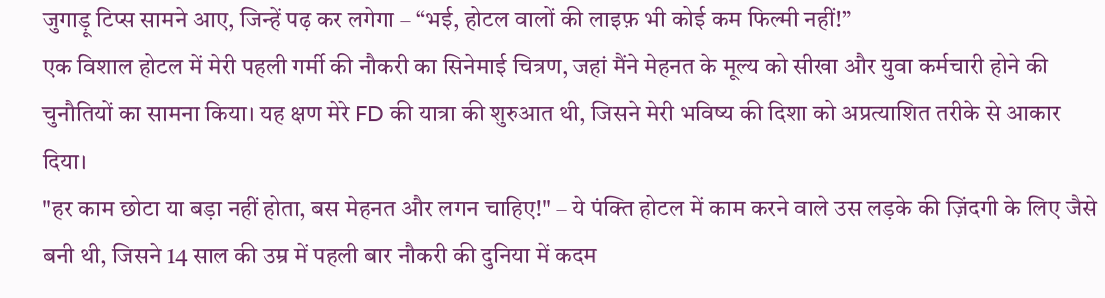जुगाड़ू टिप्स सामने आए, जिन्हें पढ़ कर लगेगा – “भई, होटल वालों की लाइफ़ भी कोई कम फिल्मी नहीं!”
एक विशाल होटल में मेरी पहली गर्मी की नौकरी का सिनेमाई चित्रण, जहां मैंने मेहनत के मूल्य को सीखा और युवा कर्मचारी होने की चुनौतियों का सामना किया। यह क्षण मेरे FD की यात्रा की शुरुआत थी, जिसने मेरी भविष्य की दिशा को अप्रत्याशित तरीके से आकार दिया।
"हर काम छोटा या बड़ा नहीं होता, बस मेहनत और लगन चाहिए!" – ये पंक्ति होटल में काम करने वाले उस लड़के की ज़िंदगी के लिए जैसे बनी थी, जिसने 14 साल की उम्र में पहली बार नौकरी की दुनिया में कदम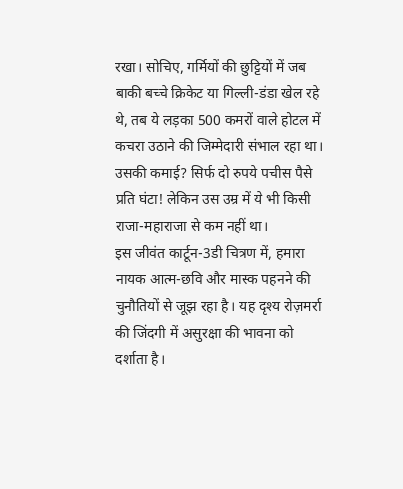रखा। सोचिए, गर्मियों की छुट्टियों में जब बाकी बच्चे क्रिकेट या गिल्ली-डंडा खेल रहे थे, तब ये लड़का 500 कमरों वाले होटल में कचरा उठाने की जिम्मेदारी संभाल रहा था। उसकी कमाई? सिर्फ दो रुपये पचीस पैसे प्रति घंटा! लेकिन उस उम्र में ये भी किसी राजा-महाराजा से कम नहीं था।
इस जीवंत कार्टून-3डी चित्रण में, हमारा नायक आत्म-छवि और मास्क पहनने की चुनौतियों से जूझ रहा है। यह दृश्य रोज़मर्रा की जिंदगी में असुरक्षा की भावना को दर्शाता है।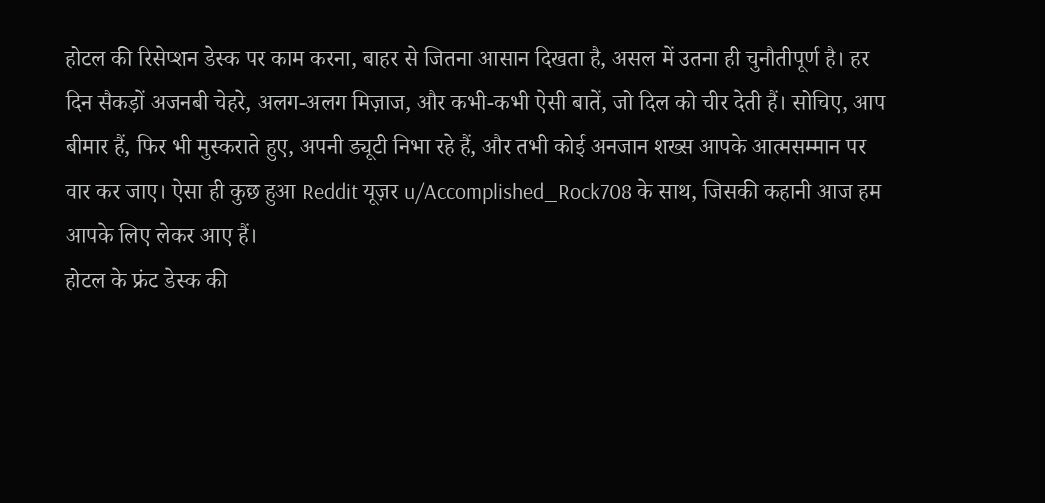होटल की रिसेप्शन डेस्क पर काम करना, बाहर से जितना आसान दिखता है, असल में उतना ही चुनौतीपूर्ण है। हर दिन सैकड़ों अजनबी चेहरे, अलग-अलग मिज़ाज, और कभी-कभी ऐसी बातें, जो दिल को चीर देती हैं। सोचिए, आप बीमार हैं, फिर भी मुस्कराते हुए, अपनी ड्यूटी निभा रहे हैं, और तभी कोई अनजान शख्स आपके आत्मसम्मान पर वार कर जाए। ऐसा ही कुछ हुआ Reddit यूज़र u/Accomplished_Rock708 के साथ, जिसकी कहानी आज हम आपके लिए लेकर आए हैं।
होटल के फ्रंट डेस्क की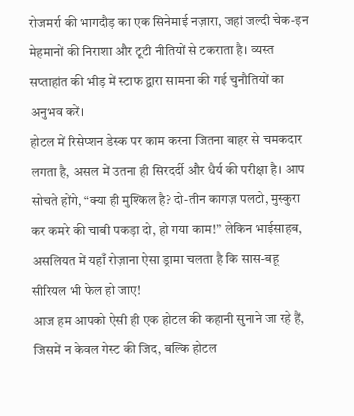रोजमर्रा की भागदौड़ का एक सिनेमाई नज़ारा, जहां जल्दी चेक-इन मेहमानों की निराशा और टूटी नीतियों से टकराता है। व्यस्त सप्ताहांत की भीड़ में स्टाफ द्वारा सामना की गई चुनौतियों का अनुभव करें।
होटल में रिसेप्शन डेस्क पर काम करना जितना बाहर से चमकदार लगता है, असल में उतना ही सिरदर्दी और धैर्य की परीक्षा है। आप सोचते होंगे, “क्या ही मुश्किल है? दो-तीन कागज़ पलटो, मुस्कुरा कर कमरे की चाबी पकड़ा दो, हो गया काम!” लेकिन भाईसाहब, असलियत में यहाँ रोज़ाना ऐसा ड्रामा चलता है कि सास-बहू सीरियल भी फेल हो जाए!
आज हम आपको ऐसी ही एक होटल की कहानी सुनाने जा रहे हैं, जिसमें न केवल गेस्ट की जिद, बल्कि होटल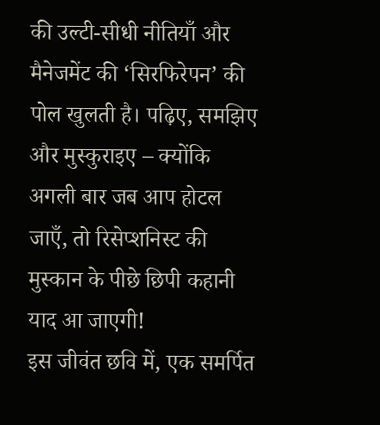की उल्टी-सीधी नीतियाँ और मैनेजमेंट की ‘सिरफिरेपन’ की पोल खुलती है। पढ़िए, समझिए और मुस्कुराइए – क्योंकि अगली बार जब आप होटल जाएँ, तो रिसेप्शनिस्ट की मुस्कान के पीछे छिपी कहानी याद आ जाएगी!
इस जीवंत छवि में, एक समर्पित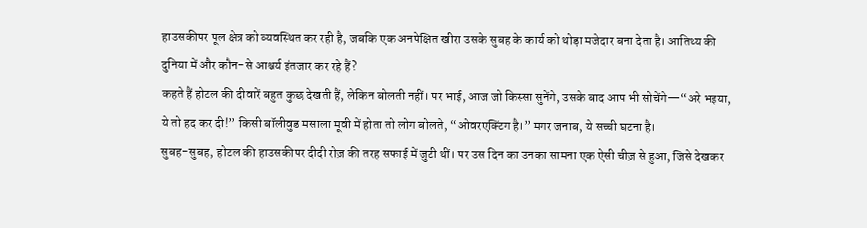हाउसकीपर पूल क्षेत्र को व्यवस्थित कर रही है, जबकि एक अनपेक्षित खीरा उसके सुबह के कार्य को थोड़ा मजेदार बना देता है। आतिथ्य की दुनिया में और कौन-से आश्चर्य इंतजार कर रहे हैं?
कहते हैं होटल की दीवारें बहुत कुछ देखती हैं, लेकिन बोलती नहीं। पर भाई, आज जो किस्सा सुनेंगे, उसके बाद आप भी सोचेंगे—“अरे भइया, ये तो हद कर दी!” किसी बॉलीवुड मसाला मूवी में होता तो लोग बोलते, “ओवरएक्टिंग है।” मगर जनाब, ये सच्ची घटना है।
सुबह-सुबह, होटल की हाउसकीपर दीदी रोज़ की तरह सफाई में जुटी थीं। पर उस दिन का उनका सामना एक ऐसी चीज़ से हुआ, जिसे देखकर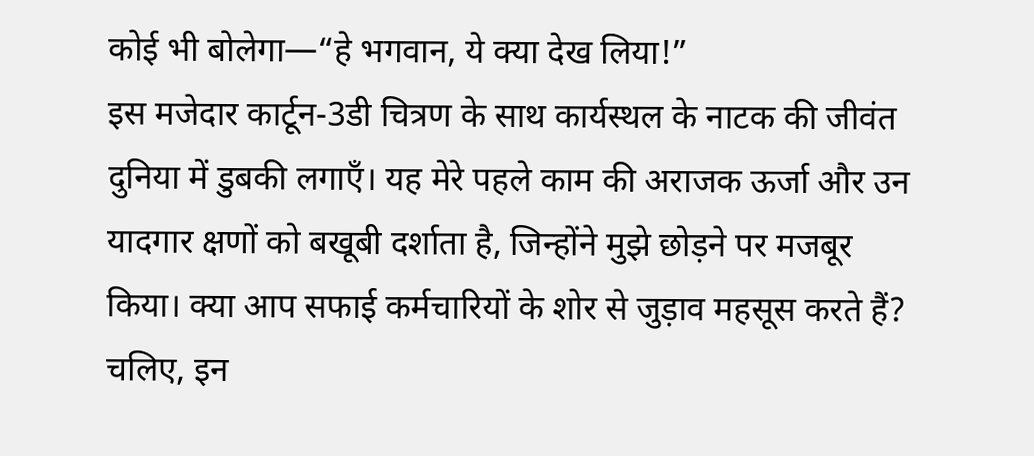कोई भी बोलेगा—“हे भगवान, ये क्या देख लिया!”
इस मजेदार कार्टून-3डी चित्रण के साथ कार्यस्थल के नाटक की जीवंत दुनिया में डुबकी लगाएँ। यह मेरे पहले काम की अराजक ऊर्जा और उन यादगार क्षणों को बखूबी दर्शाता है, जिन्होंने मुझे छोड़ने पर मजबूर किया। क्या आप सफाई कर्मचारियों के शोर से जुड़ाव महसूस करते हैं? चलिए, इन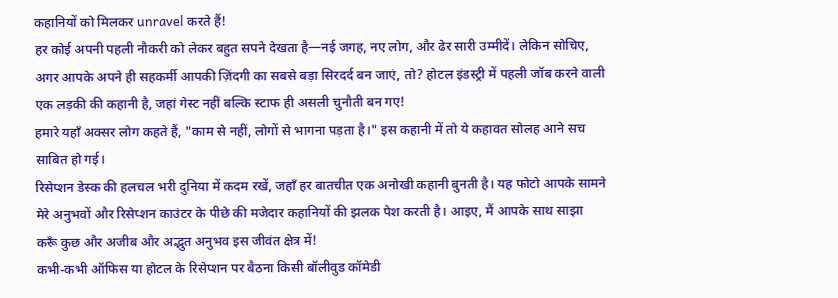कहानियों को मिलकर unravel करते हैं!
हर कोई अपनी पहली नौकरी को लेकर बहुत सपने देखता है—नई जगह, नए लोग, और ढेर सारी उम्मीदें। लेकिन सोचिए, अगर आपके अपने ही सहकर्मी आपकी ज़िंदगी का सबसे बड़ा सिरदर्द बन जाएं, तो? होटल इंडस्ट्री में पहली जॉब करने वाली एक लड़की की कहानी है, जहां गेस्ट नहीं बल्कि स्टाफ ही असली चुनौती बन गए!
हमारे यहाँ अक्सर लोग कहते हैं, "काम से नहीं, लोगों से भागना पड़ता है।" इस कहानी में तो ये कहावत सोलह आने सच साबित हो गई।
रिसेप्शन डेस्क की हलचल भरी दुनिया में कदम रखें, जहाँ हर बातचीत एक अनोखी कहानी बुनती है। यह फोटो आपके सामने मेरे अनुभवों और रिसेप्शन काउंटर के पीछे की मजेदार कहानियों की झलक पेश करती है। आइए, मैं आपके साथ साझा करूँ कुछ और अजीब और अद्भुत अनुभव इस जीवंत क्षेत्र में!
कभी-कभी ऑफिस या होटल के रिसेप्शन पर बैठना किसी बॉलीवुड कॉमेडी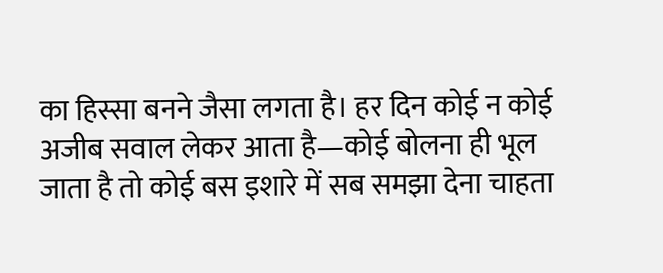का हिस्सा बनने जैसा लगता है। हर दिन कोई न कोई अजीब सवाल लेकर आता है—कोई बोलना ही भूल जाता है तो कोई बस इशारे में सब समझा देना चाहता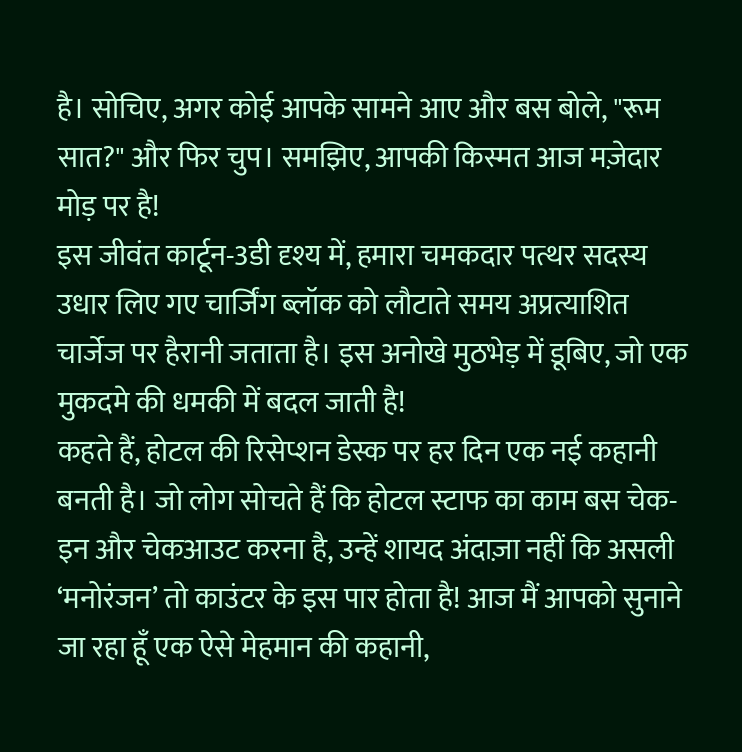है। सोचिए, अगर कोई आपके सामने आए और बस बोले, "रूम सात?" और फिर चुप। समझिए, आपकी किस्मत आज मज़ेदार मोड़ पर है!
इस जीवंत कार्टून-3डी दृश्य में, हमारा चमकदार पत्थर सदस्य उधार लिए गए चार्जिंग ब्लॉक को लौटाते समय अप्रत्याशित चार्जेज पर हैरानी जताता है। इस अनोखे मुठभेड़ में डूबिए, जो एक मुकदमे की धमकी में बदल जाती है!
कहते हैं, होटल की रिसेप्शन डेस्क पर हर दिन एक नई कहानी बनती है। जो लोग सोचते हैं कि होटल स्टाफ का काम बस चेक-इन और चेकआउट करना है, उन्हें शायद अंदाज़ा नहीं कि असली ‘मनोरंजन’ तो काउंटर के इस पार होता है! आज मैं आपको सुनाने जा रहा हूँ एक ऐसे मेहमान की कहानी,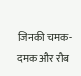जिनकी चमक-दमक और रौब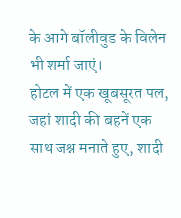के आगे बॉलीवुड के विलेन भी शर्मा जाएं।
होटल में एक खूबसूरत पल, जहां शादी की बहनें एक साथ जश्न मनाते हुए, शादी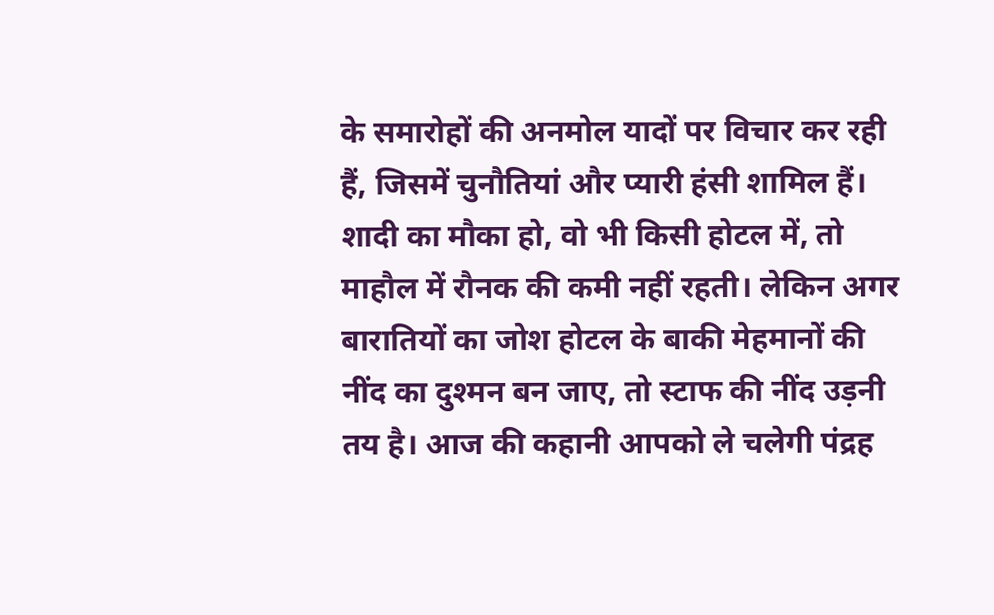के समारोहों की अनमोल यादों पर विचार कर रही हैं, जिसमें चुनौतियां और प्यारी हंसी शामिल हैं।
शादी का मौका हो, वो भी किसी होटल में, तो माहौल में रौनक की कमी नहीं रहती। लेकिन अगर बारातियों का जोश होटल के बाकी मेहमानों की नींद का दुश्मन बन जाए, तो स्टाफ की नींद उड़नी तय है। आज की कहानी आपको ले चलेगी पंद्रह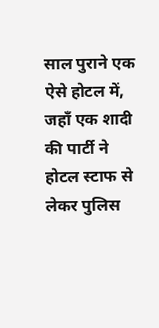साल पुराने एक ऐसे होटल में, जहाँ एक शादी की पार्टी ने होटल स्टाफ से लेकर पुलिस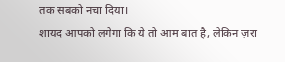तक सबको नचा दिया।
शायद आपको लगेगा कि ये तो आम बात है, लेकिन ज़रा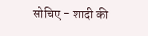सोचिए - शादी की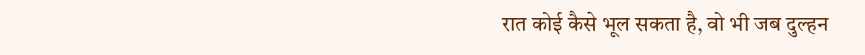रात कोई कैसे भूल सकता है, वो भी जब दुल्हन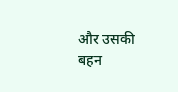और उसकी बहन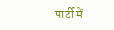पार्टी में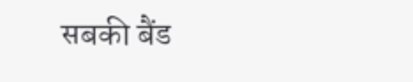सबकी बैंड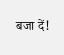बजा दें!